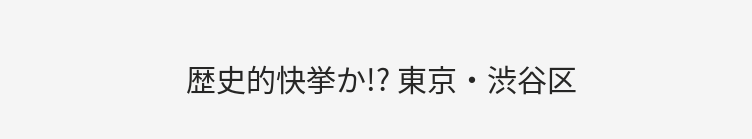歴史的快挙か!? 東京・渋谷区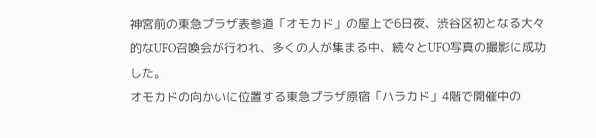神宮前の東急プラザ表参道「オモカド」の屋上で6日夜、渋谷区初となる大々的なUFO召喚会が行われ、多くの人が集まる中、続々とUFO写真の撮影に成功した。
オモカドの向かいに位置する東急プラザ原宿「ハラカド」4階で開催中の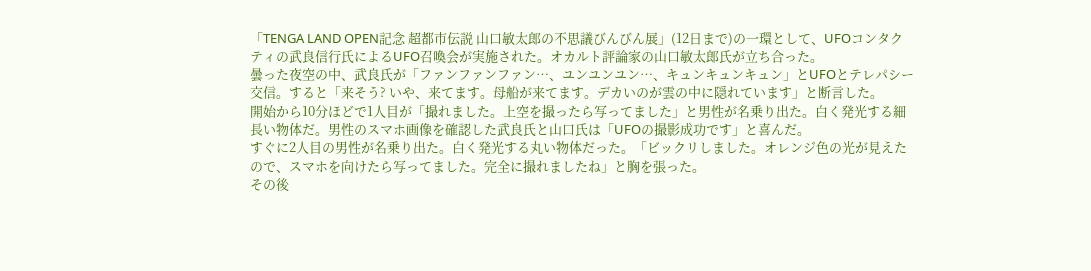「TENGA LAND OPEN記念 超都市伝説 山口敏太郎の不思議びんびん展」(12日まで)の一環として、UFOコンタクティの武良信行氏によるUFO召喚会が実施された。オカルト評論家の山口敏太郎氏が立ち合った。
曇った夜空の中、武良氏が「ファンファンファン…、ユンユンユン…、キュンキュンキュン」とUFOとテレパシー交信。すると「来そう? いや、来てます。母船が来てます。デカいのが雲の中に隠れています」と断言した。
開始から10分ほどで1人目が「撮れました。上空を撮ったら写ってました」と男性が名乗り出た。白く発光する細長い物体だ。男性のスマホ画像を確認した武良氏と山口氏は「UFOの撮影成功です」と喜んだ。
すぐに2人目の男性が名乗り出た。白く発光する丸い物体だった。「ビックリしました。オレンジ色の光が見えたので、スマホを向けたら写ってました。完全に撮れましたね」と胸を張った。
その後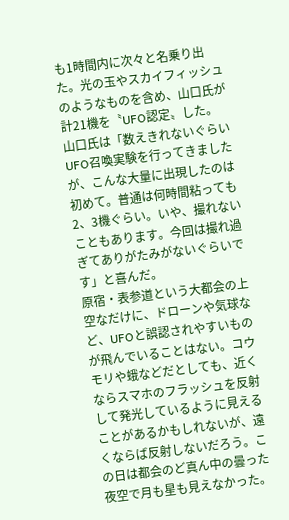も1時間内に次々と名乗り出た。光の玉やスカイフィッシュのようなものを含め、山口氏が計21機を〝UFO認定〟した。
山口氏は「数えきれないぐらいUFO召喚実験を行ってきましたが、こんな大量に出現したのは初めて。普通は何時間粘っても2、3機ぐらい。いや、撮れないこともあります。今回は撮れ過ぎてありがたみがないぐらいです」と喜んだ。
原宿・表参道という大都会の上空なだけに、ドローンや気球など、UFOと誤認されやすいものが飛んでいることはない。コウモリや蛾などだとしても、近くならスマホのフラッシュを反射して発光しているように見えることがあるかもしれないが、遠くならば反射しないだろう。この日は都会のど真ん中の曇った夜空で月も星も見えなかった。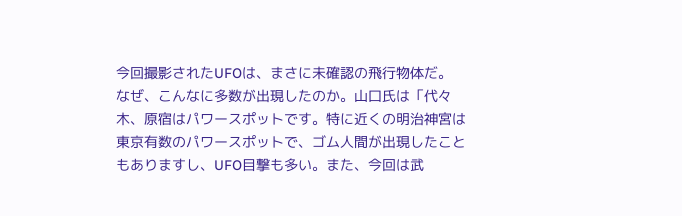今回撮影されたUFOは、まさに未確認の飛行物体だ。
なぜ、こんなに多数が出現したのか。山口氏は「代々木、原宿はパワースポットです。特に近くの明治神宮は東京有数のパワースポットで、ゴム人間が出現したこともありますし、UFO目撃も多い。また、今回は武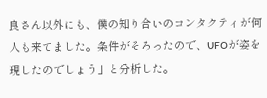良さん以外にも、僕の知り合いのコンタクティが何人も来てました。条件がそろったので、UFOが姿を現したのでしょう」と分析した。